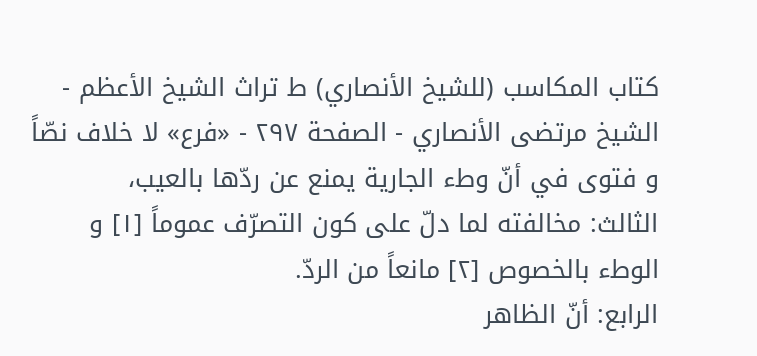كتاب المكاسب (للشيخ الأنصاري) ط تراث الشيخ الأعظم - الشيخ مرتضى الأنصاري - الصفحة ٢٩٧ - «فرع» لا خلاف نصّاً و فتوى في أنّ وطء الجارية يمنع عن ردّها بالعيب،
الثالث: مخالفته لما دلّ على كون التصرّف عموماً [١] و الوطء بالخصوص [٢] مانعاً من الردّ.
الرابع: أنّ الظاهر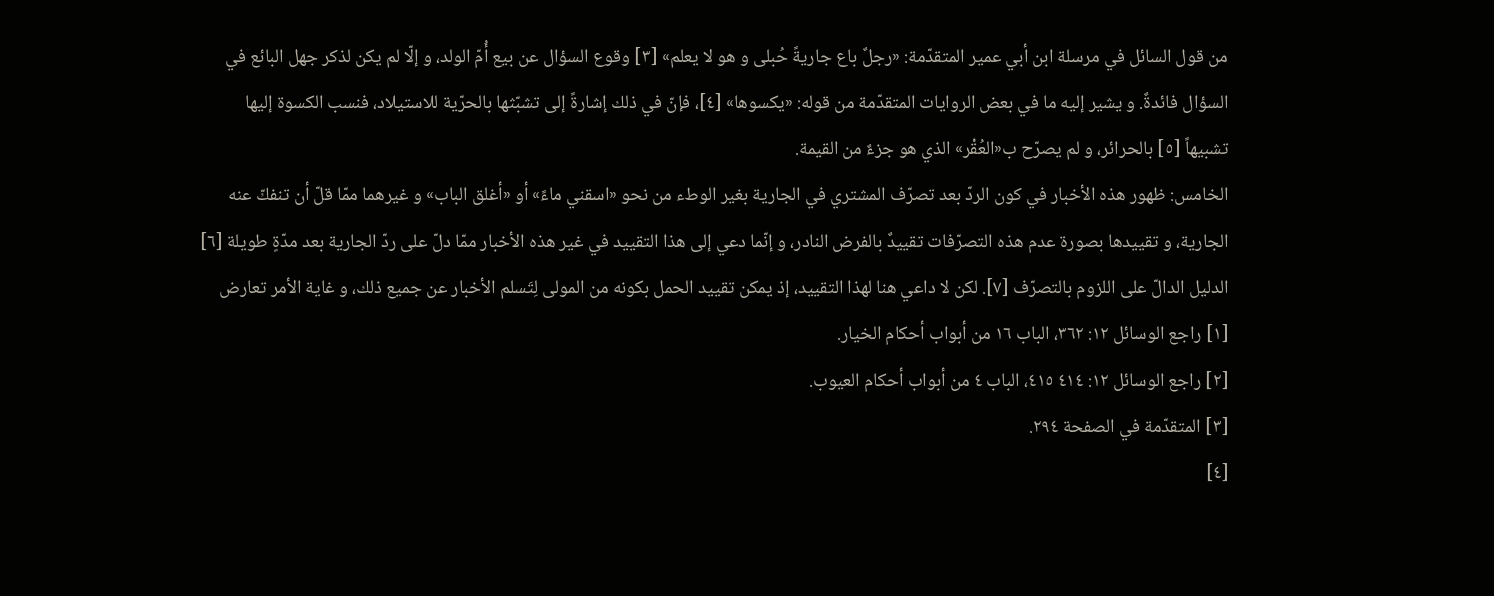من قول السائل في مرسلة ابن أبي عمير المتقدّمة: «رجلٌ باع جاريةً حُبلى و هو لا يعلم» [٣] وقوع السؤال عن بيع أُمّ الولد، و إلّا لم يكن لذكر جهل البائع في السؤال فائدةٌ. و يشير إليه ما في بعض الروايات المتقدّمة من قوله: «يكسوها» [٤]، فإنّ في ذلك إشارةً إلى تشبّثها بالحرّية للاستيلاد، فنسب الكسوة إليها تشبيهاً [٥] بالحرائر، و لم يصرّح ب«العُقْر» الذي هو جزءٌ من القيمة.
الخامس: ظهور هذه الأخبار في كون الردّ بعد تصرّف المشتري في الجارية بغير الوطء من نحو «اسقني ماءً» أو «أغلق الباب» و غيرهما ممّا قلّ أن تنفكّ عنه الجارية، و تقييدها بصورة عدم هذه التصرّفات تقييدٌ بالفرض النادر، و إنّما دعي إلى هذا التقييد في غير هذه الأخبار ممّا دلّ على ردّ الجارية بعد مدّةٍ طويلة [٦] الدليل الدالّ على اللزوم بالتصرّف [٧]. لكن لا داعي هنا لهذا التقييد، إذ يمكن تقييد الحمل بكونه من المولى لِتَسلم الأخبار عن جميع ذلك، و غاية الأمر تعارض
[١] راجع الوسائل ١٢: ٣٦٢، الباب ١٦ من أبواب أحكام الخيار.
[٢] راجع الوسائل ١٢: ٤١٤ ٤١٥، الباب ٤ من أبواب أحكام العيوب.
[٣] المتقدّمة في الصفحة ٢٩٤.
[٤]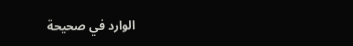الوارد في صحيحة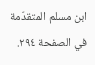ابن مسلم المتقدّمة في الصفحة ٢٩٤.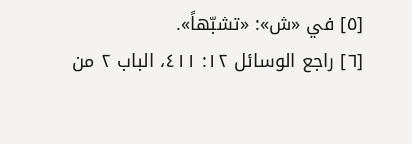[٥] في «ش»: «تشبّهاً».
[٦] راجع الوسائل ١٢: ٤١١، الباب ٢ من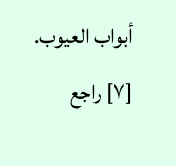أبواب العيوب.
[٧] راجع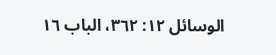الوسائل ١٢: ٣٦٢، الباب ١٦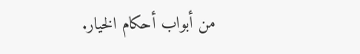من أبواب أحكام الخيار.